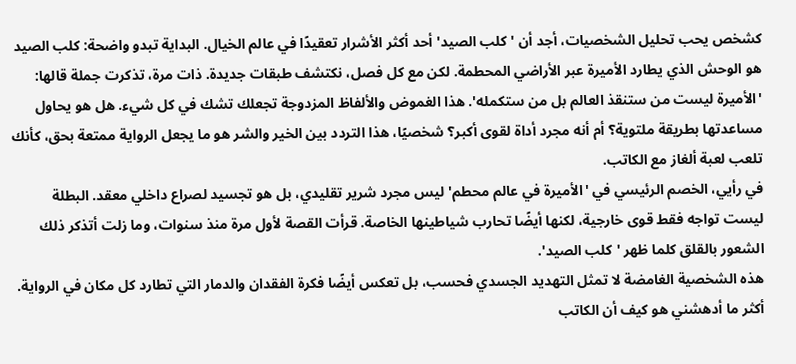كشخص يحب تحليل الشخصيات، أجد أن 'كلب الصيد' أحد أكثر الأشرار تعقيدًا في عالم الخيال. البداية تبدو واضحة: كلب الصيد هو الوحش الذي يطارد الأميرة عبر الأراضي المحطمة. لكن مع كل فصل، نكتشف طبقات جديدة. ذات مرة، تذكرت جملة قالها: 'الأميرة ليست من ستنقذ العالم بل من ستكمله'. هذا الغموض والألفاظ المزدوجة تجعلك تشك في كل شيء. هل هو يحاول مساعدتها بطريقة ملتوية؟ أم أنه مجرد أداة لقوى أكبر؟ شخصيًا، هذا التردد بين الخير والشر هو ما يجعل الرواية ممتعة بحق، كأنك تلعب لعبة ألغاز مع الكاتب.
في رأيي، الخصم الرئيسي في 'الأميرة في عالم محطم' ليس مجرد شرير تقليدي، بل هو تجسيد لصراع داخلي معقد. البطلة ليست تواجه فقط قوى خارجية، لكنها أيضًا تحارب شياطينها الخاصة. قرأت القصة لأول مرة منذ سنوات، وما زلت أتذكر ذلك الشعور بالقلق كلما ظهر 'كلب الصيد'.
هذه الشخصية الغامضة لا تمثل التهديد الجسدي فحسب، بل تعكس أيضًا فكرة الفقدان والدمار التي تطارد كل مكان في الرواية. أكثر ما أدهشني هو كيف أن الكاتب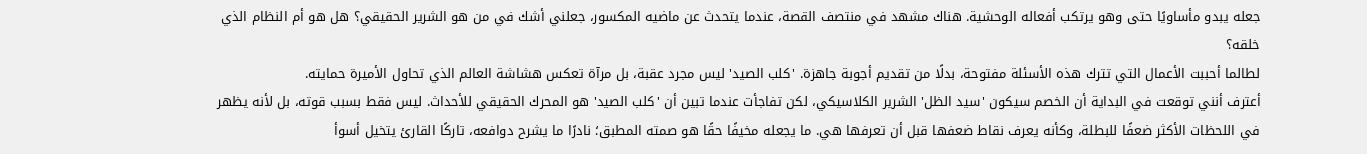جعله يبدو مأساويًا حتى وهو يرتكب أفعاله الوحشية. هناك مشهد في منتصف القصة، عندما يتحدث عن ماضيه المكسور، جعلني أشك في من هو الشرير الحقيقي؟ هل هو أم النظام الذي خلقه؟
لطالما أحببت الأعمال التي تترك هذه الأسئلة مفتوحة، بدلًا من تقديم أجوبة جاهزة. 'كلب الصيد' ليس مجرد عقبة، بل مرآة تعكس هشاشة العالم الذي تحاول الأميرة حمايته.
أعترف أنني توقعت في البداية أن الخصم سيكون 'سيد الظل' الشرير الكلاسيكي، لكن تفاجأت عندما تبين أن 'كلب الصيد' هو المحرك الحقيقي للأحداث. ليس فقط بسبب قوته، بل لأنه يظهر في اللحظات الأكثر ضعفًا للبطلة، وكأنه يعرف نقاط ضعفها قبل أن تعرفها هي. ما يجعله مخيفًا حقًا هو صمته المطبق؛ نادرًا ما يشرح دوافعه، تاركًا القارئ يتخيل أسوأ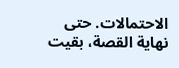الاحتمالات. حتى نهاية القصة، بقيت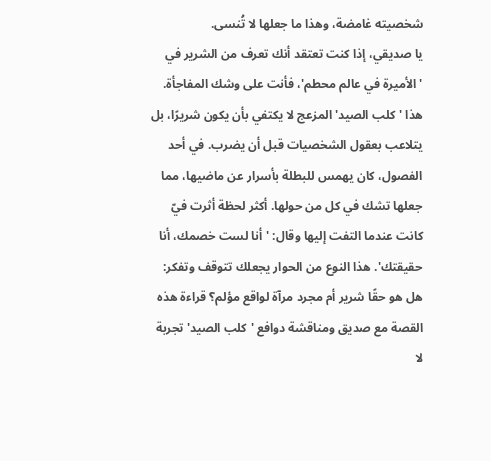شخصيته غامضة، وهذا ما جعلها لا تُنسى.
يا صديقي، إذا كنت تعتقد أنك تعرف من الشرير في 'الأميرة في عالم محطم'، فأنت على وشك المفاجأة. هذا 'كلب الصيد' المزعج لا يكتفي بأن يكون شريرًا، بل يتلاعب بعقول الشخصيات قبل أن يضرب. في أحد الفصول، كان يهمس للبطلة بأسرار عن ماضيها، مما جعلها تشك في كل من حولها. أكثر لحظة أثرت فيّ كانت عندما التفت إليها وقال: 'أنا لست خصمك، أنا حقيقتك'. هذا النوع من الحوار يجعلك تتوقف وتفكر: هل هو حقًا شرير أم مجرد مرآة لواقع مؤلم؟ قراءة هذه القصة مع صديق ومناقشة دوافع 'كلب الصيد' تجربة لا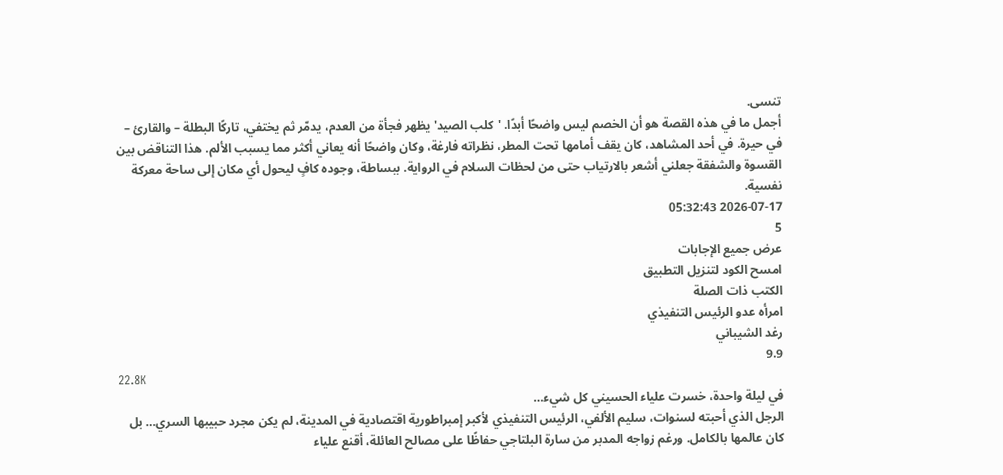تنسى.
أجمل ما في هذه القصة هو أن الخصم ليس واضحًا أبدًا. 'كلب الصيد' يظهر فجأة من العدم، يدمّر ثم يختفي، تاركًا البطلة – والقارئ – في حيرة. في أحد المشاهد، كان يقف أمامها تحت المطر، نظراته فارغة، وكان واضحًا أنه يعاني أكثر مما يسبب الألم. هذا التناقض بين القسوة والشفقة جعلني أشعر بالارتياب حتى من لحظات السلام في الرواية. ببساطة، وجوده كافٍ ليحول أي مكان إلى ساحة معركة نفسية.
2026-07-17 05:32:43
5
عرض جميع الإجابات
امسح الكود لتنزيل التطبيق
الكتب ذات الصلة
امرأه عدو الرئيس التنفيذي
رغد الشيباني
9.9
22.8K
في ليلة واحدة، خسرت علياء الحسيني كل شيء…
الرجل الذي أحبته لسنوات، سليم الألفي، الرئيس التنفيذي لأكبر إمبراطورية اقتصادية في المدينة، لم يكن مجرد حبيبها السري… بل كان عالمها بالكامل. ورغم زواجه المدبر من سارة البلتاجي حفاظًا على مصالح العائلة، أقنع علياء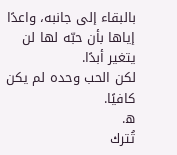بالبقاء إلى جانبه، واعدًا إياها بأن حبّه لها لن يتغير أبدًا.
لكن الحب وحده لم يكن كافيًا.
ه.
تُترك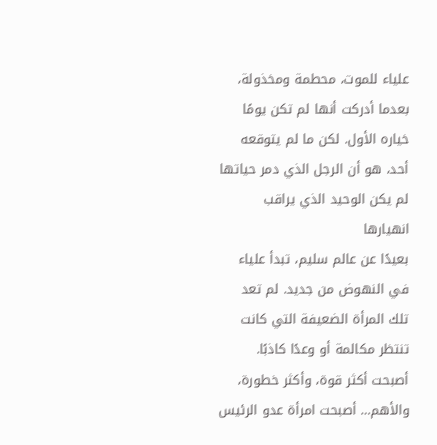علياء للموت، محطمة ومخذولة، بعدما أدركت أنها لم تكن يومًا خياره الأول. لكن ما لم يتوقعه أحد، هو أن الرجل الذي دمر حياتها لم يكن الوحيد الذي يراقب انهيارها
بعيدًا عن عالم سليم، تبدأ علياء في النهوض من جديد. لم تعد تلك المرأة الضعيفة التي كانت تنتظر مكالمة أو وعدًا كاذبًا. أصبحت أكثر قوة، وأكثر خطورة، والأهم… أصبحت امرأة عدو الرئيس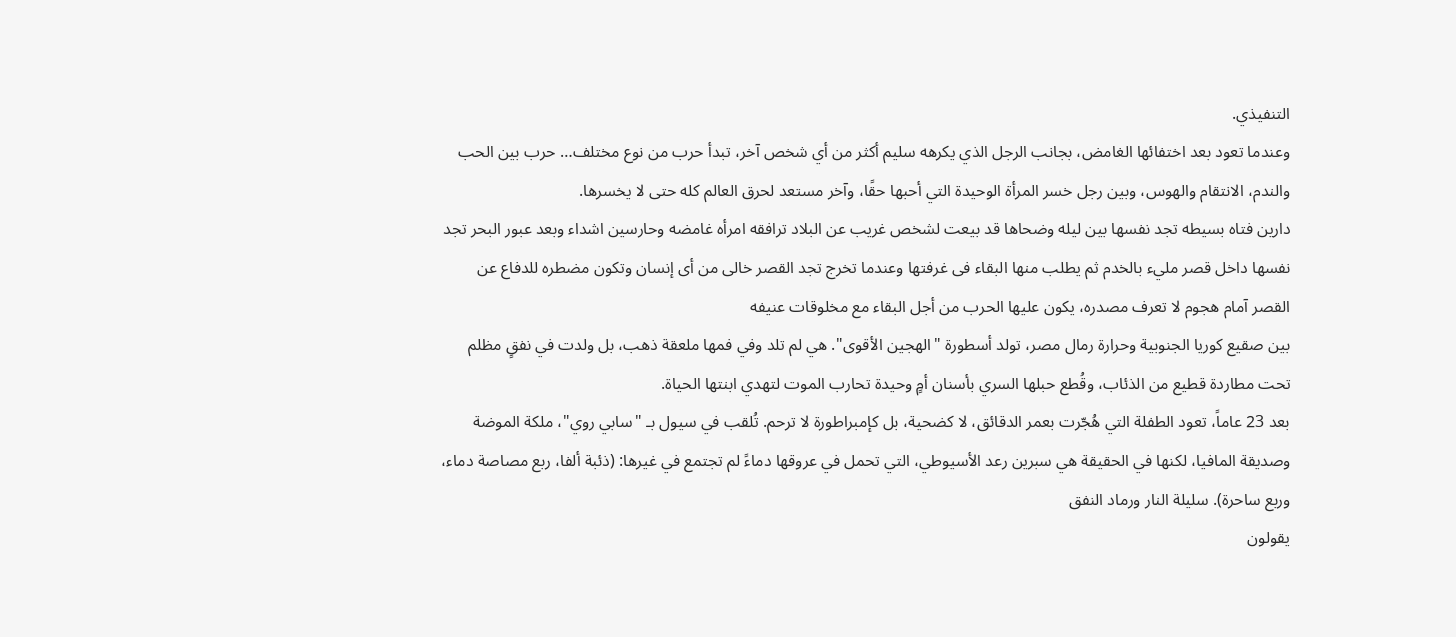التنفيذي.
وعندما تعود بعد اختفائها الغامض، بجانب الرجل الذي يكرهه سليم أكثر من أي شخص آخر، تبدأ حرب من نوع مختلف… حرب بين الحب والندم، الانتقام والهوس، وبين رجل خسر المرأة الوحيدة التي أحبها حقًا، وآخر مستعد لحرق العالم كله حتى لا يخسرها.
دارين فتاه بسيطه تجد نفسها بين ليله وضحاها قد بيعت لشخص غريب عن البلاد ترافقه امرأه غامضه وحارسين اشداء وبعد عبور البحر تجد نفسها داخل قصر مليء بالخدم ثم يطلب منها البقاء فى غرفتها وعندما تخرج تجد القصر خالى من أى إنسان وتكون مضطره للدفاع عن القصر آمام هجوم لا تعرف مصدره، يكون عليها الحرب من أجل البقاء مع مخلوقات عنيفه
بين صقيع كوريا الجنوبية وحرارة رمال مصر، تولد أسطورة "الهجين الأقوى". هي لم تلد وفي فمها ملعقة ذهب، بل ولدت في نفقٍ مظلم تحت مطاردة قطيع من الذئاب، وقُطع حبلها السري بأسنان أمٍ وحيدة تحارب الموت لتهدي ابنتها الحياة.
بعد 23 عاماً، تعود الطفلة التي هُجّرت بعمر الدقائق، لا كضحية، بل كإمبراطورة لا ترحم. تُلقب في سيول بـ "سابي روي"، ملكة الموضة وصديقة المافيا، لكنها في الحقيقة هي سبرين رعد الأسيوطي، التي تحمل في عروقها دماءً لم تجتمع في غيرها: (ذئبة ألفا، ربع مصاصة دماء، وربع ساحرة). سليلة النار ورماد النفق
يقولون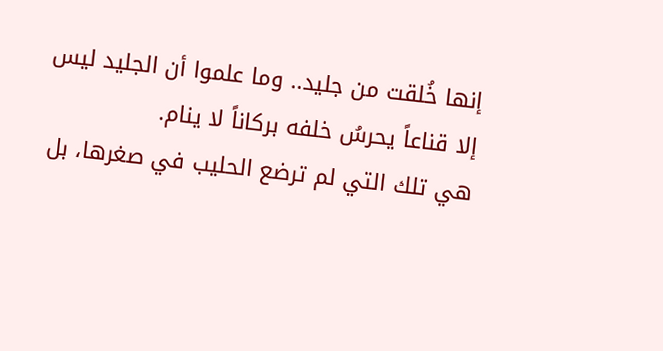إنها خُلقت من جليد.. وما علموا أن الجليد ليس إلا قناعاً يحرسُ خلفه بركاناً لا ينام.
هي تلك التي لم ترضع الحليب في صغرها، بل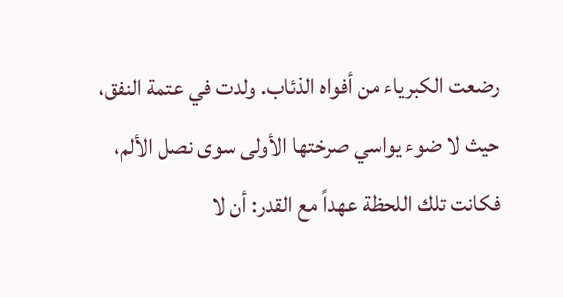رضعت الكبرياء من أفواه الذئاب. ولدت في عتمة النفق، حيث لا ضوء يواسي صرختها الأولى سوى نصل الألم، فكانت تلك اللحظة عهداً مع القدر: أن لا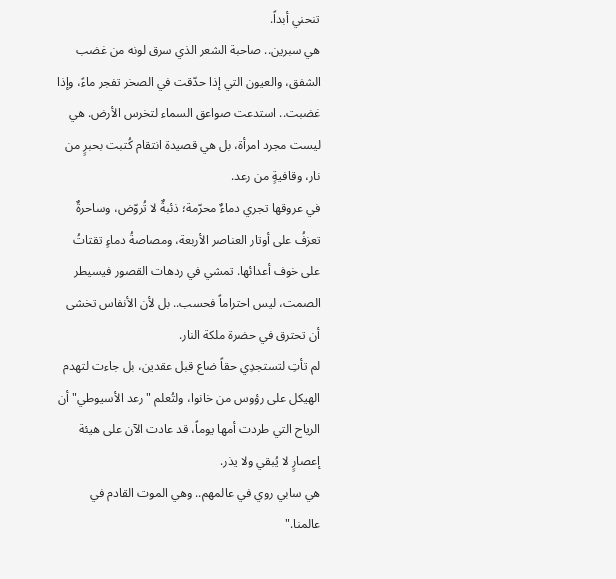تنحني أبداً.
هي سبرين.. صاحبة الشعر الذي سرق لونه من غضب الشفق، والعيون التي إذا حدّقت في الصخر تفجر ماءً، وإذا غضبت.. استدعت صواعق السماء لتخرس الأرض. هي ليست مجرد امرأة، بل هي قصيدة انتقام كُتبت بحبرٍ من نار، وقافيةٍ من رعد.
في عروقها تجري دماءٌ محرّمة؛ ذئبةٌ لا تُروّض، وساحرةٌ تعزفُ على أوتار العناصر الأربعة، ومصاصةُ دماءٍ تقتاتُ على خوف أعدائها. تمشي في ردهات القصور فيسيطر الصمت، ليس احتراماً فحسب.. بل لأن الأنفاس تخشى أن تحترق في حضرة ملكة النار.
لم تأتِ لتستجدِي حقاً ضاع قبل عقدين، بل جاءت لتهدم الهيكل على رؤوس من خانوا، ولتُعلم "رعد الأسيوطي" أن الرياح التي طردت أمها يوماً، قد عادت الآن على هيئة إعصارٍ لا يُبقي ولا يذر.
هي سابي روي في عالمهم.. وهي الموت القادم في عالمنا."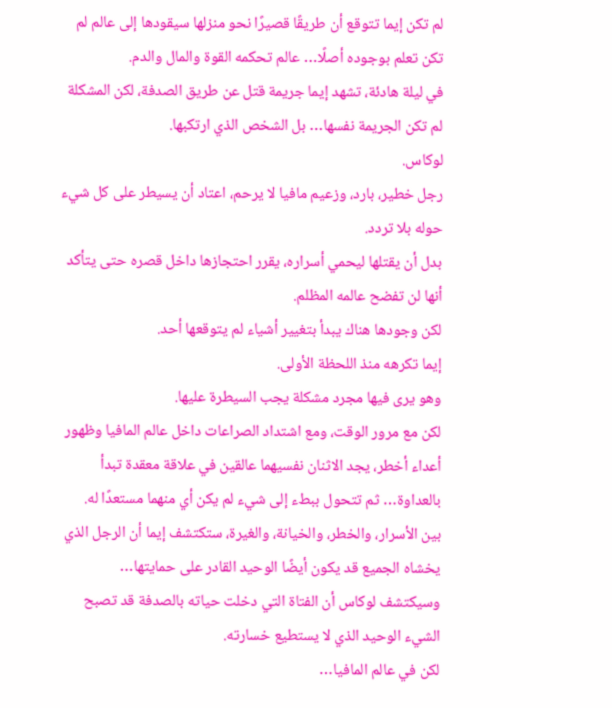لم تكن إيما تتوقع أن طريقًا قصيرًا نحو منزلها سيقودها إلى عالم لم تكن تعلم بوجوده أصلًا… عالم تحكمه القوة والمال والدم.
في ليلة هادئة، تشهد إيما جريمة قتل عن طريق الصدفة، لكن المشكلة لم تكن الجريمة نفسها… بل الشخص الذي ارتكبها.
لوكاس.
رجل خطير، بارد، وزعيم مافيا لا يرحم، اعتاد أن يسيطر على كل شيء حوله بلا تردد.
بدل أن يقتلها ليحمي أسراره، يقرر احتجازها داخل قصره حتى يتأكد أنها لن تفضح عالمه المظلم.
لكن وجودها هناك يبدأ بتغيير أشياء لم يتوقعها أحد.
إيما تكرهه منذ اللحظة الأولى.
وهو يرى فيها مجرد مشكلة يجب السيطرة عليها.
لكن مع مرور الوقت، ومع اشتداد الصراعات داخل عالم المافيا وظهور أعداء أخطر، يجد الاثنان نفسيهما عالقين في علاقة معقدة تبدأ بالعداوة… ثم تتحول ببطء إلى شيء لم يكن أي منهما مستعدًا له.
بين الأسرار، والخطر، والخيانة، والغيرة، ستكتشف إيما أن الرجل الذي يخشاه الجميع قد يكون أيضًا الوحيد القادر على حمايتها…
وسيكتشف لوكاس أن الفتاة التي دخلت حياته بالصدفة قد تصبح الشيء الوحيد الذي لا يستطيع خسارته.
لكن في عالم المافيا…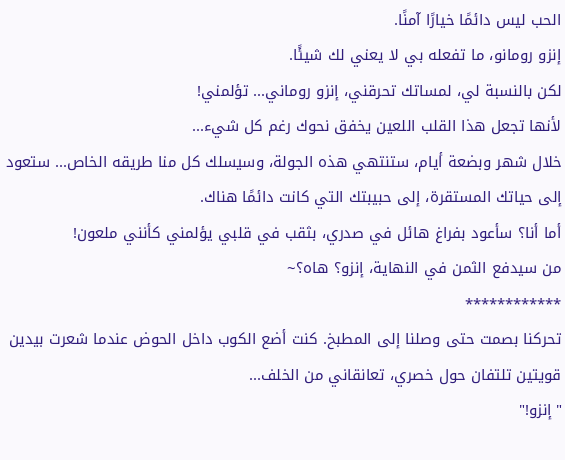الحب ليس دائمًا خيارًا آمنًا.
إنزو رومانو، ما تفعله بي لا يعني لك شيئًا.
لكن بالنسبة لي، لمساتك تحرقني، إنزو روماني... تؤلمني!
لأنها تجعل هذا القلب اللعين يخفق نحوك رغم كل شيء...
خلال شهر وبضعة أيام، ستنتهي هذه الجولة، وسيسلك كل منا طريقه الخاص... ستعود إلى حياتك المستقرة، إلى حبيبتك التي كانت دائمًا هناك.
أما أنا؟ سأعود بفراغ هائل في صدري، بثقب في قلبي يؤلمني كأنني ملعون!
من سيدفع الثمن في النهاية، إنزو؟ هاه؟~
************
تحركنا بصمت حتى وصلنا إلى المطبخ. كنت أضع الكوب داخل الحوض عندما شعرت بيدين قويتين تلتفان حول خصري، تعانقاني من الخلف...
"إنزو!"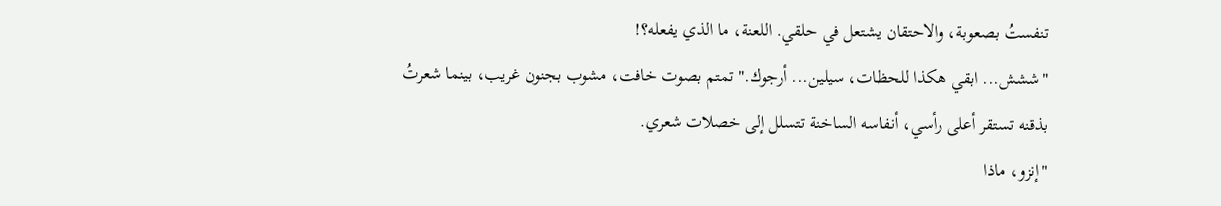تنفستُ بصعوبة، والاحتقان يشتعل في حلقي. اللعنة، ما الذي يفعله؟!
"ششش... ابقي هكذا للحظات، سيلين... أرجوك." تمتم بصوت خافت، مشوب بجنون غريب، بينما شعرتُ بذقنه تستقر أعلى رأسي، أنفاسه الساخنة تتسلل إلى خصلات شعري.
"إنزو، ماذا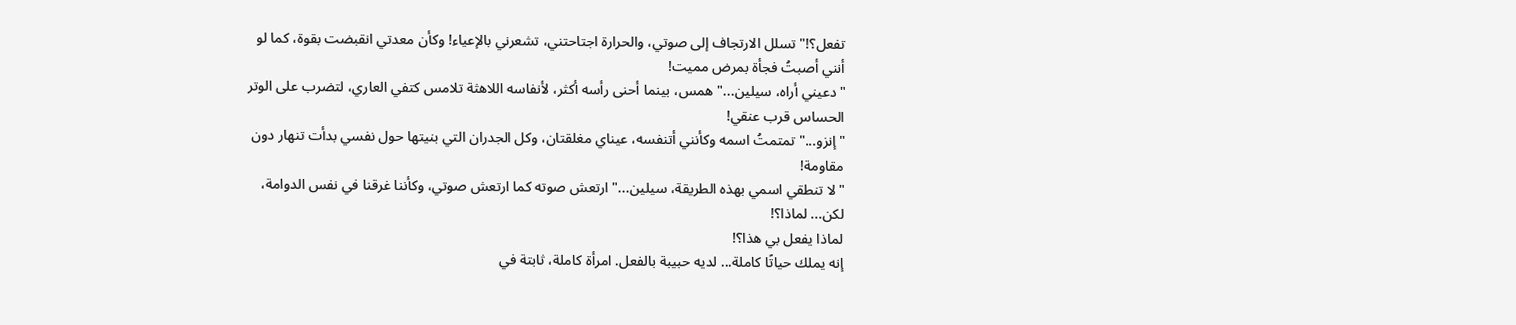تفعل؟!" تسلل الارتجاف إلى صوتي، والحرارة اجتاحتني، تشعرني بالإعياء! وكأن معدتي انقبضت بقوة، كما لو أنني أصبتُ فجأة بمرض مميت!
"دعيني أراه، سيلين..." همس، بينما أحنى رأسه أكثر، لأنفاسه اللاهثة تلامس كتفي العاري، لتضرب على الوتر الحساس قرب عنقي!
"إنزو..." تمتمتُ اسمه وكأنني أتنفسه، عيناي مغلقتان، وكل الجدران التي بنيتها حول نفسي بدأت تنهار دون مقاومة!
"لا تنطقي اسمي بهذه الطريقة، سيلين..." ارتعش صوته كما ارتعش صوتي، وكأننا غرقنا في نفس الدوامة، لكن... لماذا؟!
لماذا يفعل بي هذا؟!
إنه يملك حياتًا كاملة... لديه حبيبة بالفعل. امرأة كاملة، ثابتة في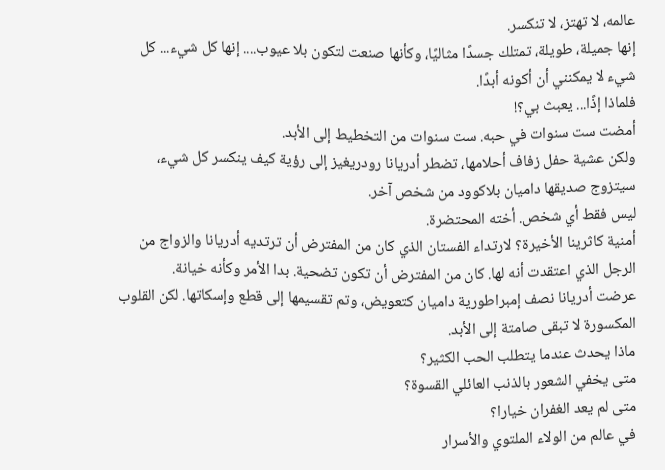عالمه، لا تهتز، لا تنكسر.
إنها جميلة، طويلة، تمتلك جسدًا مثاليًا، وكأنها صنعت لتكون بلا عيوب.... إنها كل شيء... كل شيء لا يمكنني أن أكونه أبدًا.
فلماذا إذًا... يعبث بي؟!
أمضت ست سنوات في حبه. ست سنوات من التخطيط إلى الأبد.
ولكن عشية حفل زفاف أحلامها، تضطر أدريانا رودريغيز إلى رؤية كيف ينكسر كل شيء، سيتزوج صديقها داميان بلاكوود من شخص آخر.
ليس فقط أي شخص. أخته المحتضرة.
أمنية كاثرينا الأخيرة؟ لارتداء الفستان الذي كان من المفترض أن ترتديه أدريانا والزواج من الرجل الذي اعتقدت أنه لها. كان من المفترض أن تكون تضحية. بدا الأمر وكأنه خيانة.
عرضت أدريانا نصف إمبراطورية داميان كتعويض، وتم تقسيمها إلى قطع وإسكاتها. لكن القلوب المكسورة لا تبقى صامتة إلى الأبد.
ماذا يحدث عندما يتطلب الحب الكثير؟
متى يخفي الشعور بالذنب العائلي القسوة؟
متى لم يعد الغفران خيارا؟
في عالم من الولاء الملتوي والأسرار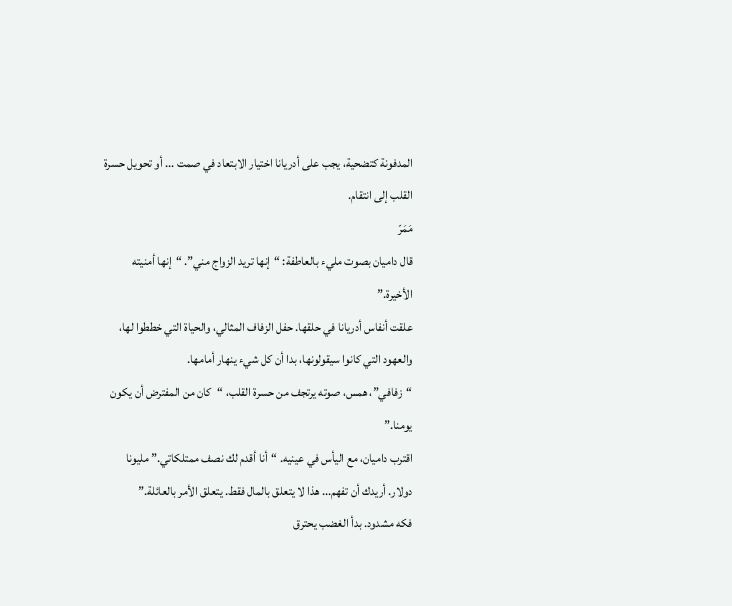المدفونة كتضحية، يجب على أدريانا اختيار الابتعاد في صمت ... أو تحويل حسرة القلب إلى انتقام.
مَمَرّ
قال داميان بصوت مليء بالعاطفة: “إنها تريد الزواج مني”. “إنها أمنيته الأخيرة.”
علقت أنفاس أدريانا في حلقها. حفل الزفاف المثالي، والحياة التي خططوا لها، والعهود التي كانوا سيقولونها، بدا أن كل شيء ينهار أمامها.
“زفافي”، همس، صوته يرتجف من حسرة القلب، “كان من المفترض أن يكون يومنا.”
اقترب داميان، مع اليأس في عينيه. “أنا أقدم لك نصف ممتلكاتي.” مليونا دولار. أريدك أن تفهم... هذا لا يتعلق بالمال فقط. يتعلق الأمر بالعائلة.”
فكه مشدود. بدأ الغضب يحترق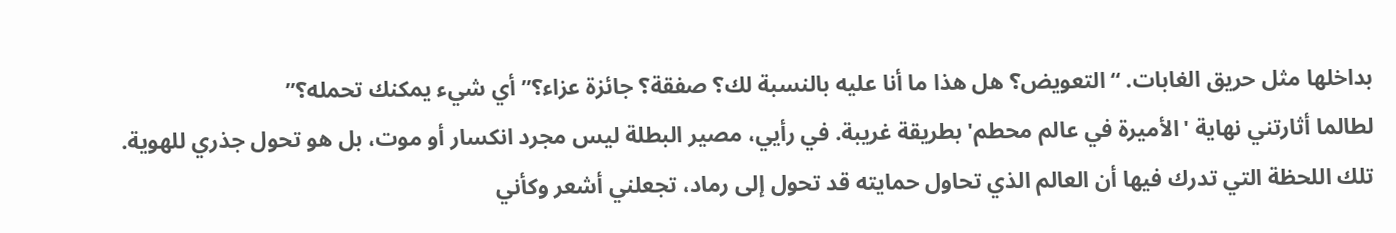بداخلها مثل حريق الغابات. “التعويض؟ هل هذا ما أنا عليه بالنسبة لك؟ صفقة؟ جائزة عزاء؟” أي شيء يمكنك تحمله؟”
لطالما أثارتني نهاية 'الأميرة في عالم محطم' بطريقة غريبة. في رأيي، مصير البطلة ليس مجرد انكسار أو موت، بل هو تحول جذري للهوية.
تلك اللحظة التي تدرك فيها أن العالم الذي تحاول حمايته قد تحول إلى رماد، تجعلني أشعر وكأني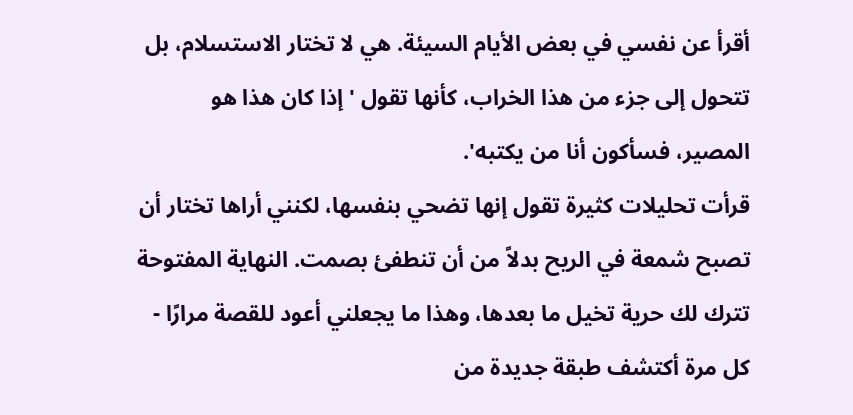أقرأ عن نفسي في بعض الأيام السيئة. هي لا تختار الاستسلام، بل تتحول إلى جزء من هذا الخراب، كأنها تقول 'إذا كان هذا هو المصير، فسأكون أنا من يكتبه'.
قرأت تحليلات كثيرة تقول إنها تضحي بنفسها، لكنني أراها تختار أن تصبح شمعة في الريح بدلاً من أن تنطفئ بصمت. النهاية المفتوحة تترك لك حرية تخيل ما بعدها، وهذا ما يجعلني أعود للقصة مرارًا - كل مرة أكتشف طبقة جديدة من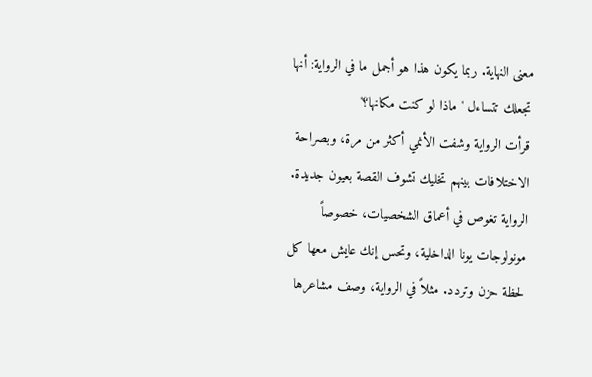معنى النهاية. ربما يكون هذا هو أجمل ما في الرواية: أنها تجعلك تتساءل 'ماذا لو كنت مكانها؟'
قرأت الرواية وشفت الأنمي أكثر من مرة، وبصراحة الاختلافات بينهم تخليك تشوف القصة بعيون جديدة. الرواية تغوص في أعماق الشخصيات، خصوصاً مونولوجات يونا الداخلية، وتحس إنك عايش معها كل لحظة حزن وتردد. مثلاً في الرواية، وصف مشاعرها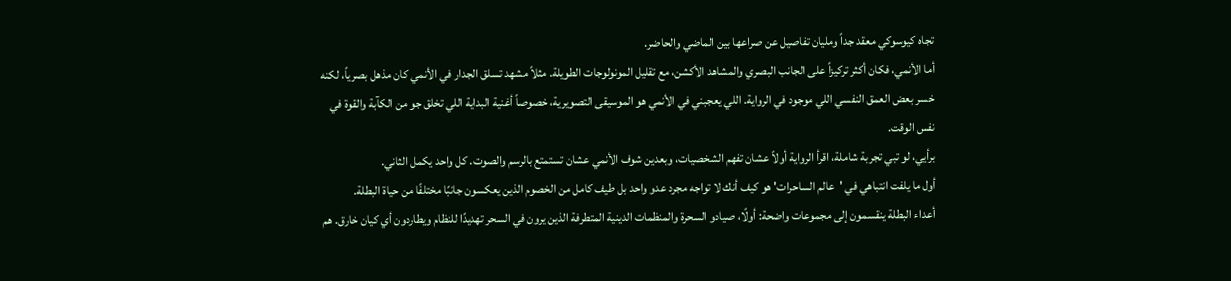تجاه كيوسوكي معقد جداً ومليان تفاصيل عن صراعها بين الماضي والحاضر.
أما الأنمي، فكان أكثر تركيزاً على الجانب البصري والمشاهد الأكشن، مع تقليل المونولوجات الطويلة. مثلاً مشهد تسلق الجدار في الأنمي كان مذهل بصرياً، لكنه خسر بعض العمق النفسي اللي موجود في الرواية. اللي يعجبني في الأنمي هو الموسيقى التصويرية، خصوصاً أغنية البداية اللي تخلق جو من الكآبة والقوة في نفس الوقت.
برأيي، لو تبي تجربة شاملة، اقرأ الرواية أولاً عشان تفهم الشخصيات، وبعدين شوف الأنمي عشان تستمتع بالرسم والصوت. كل واحد يكمل الثاني.
أول ما يلفت انتباهي في 'عالم الساحرات' هو كيف أنك لا تواجه مجرد عدو واحد بل طيف كامل من الخصوم الذين يعكسون جانبًا مختلفًا من حياة البطلة.
أعداء البطلة ينقسمون إلى مجموعات واضحة: أولًا، صيادو السحرة والمنظمات الدينية المتطرفة الذين يرون في السحر تهديدًا للنظام ويطاردون أي كيان خارق. هم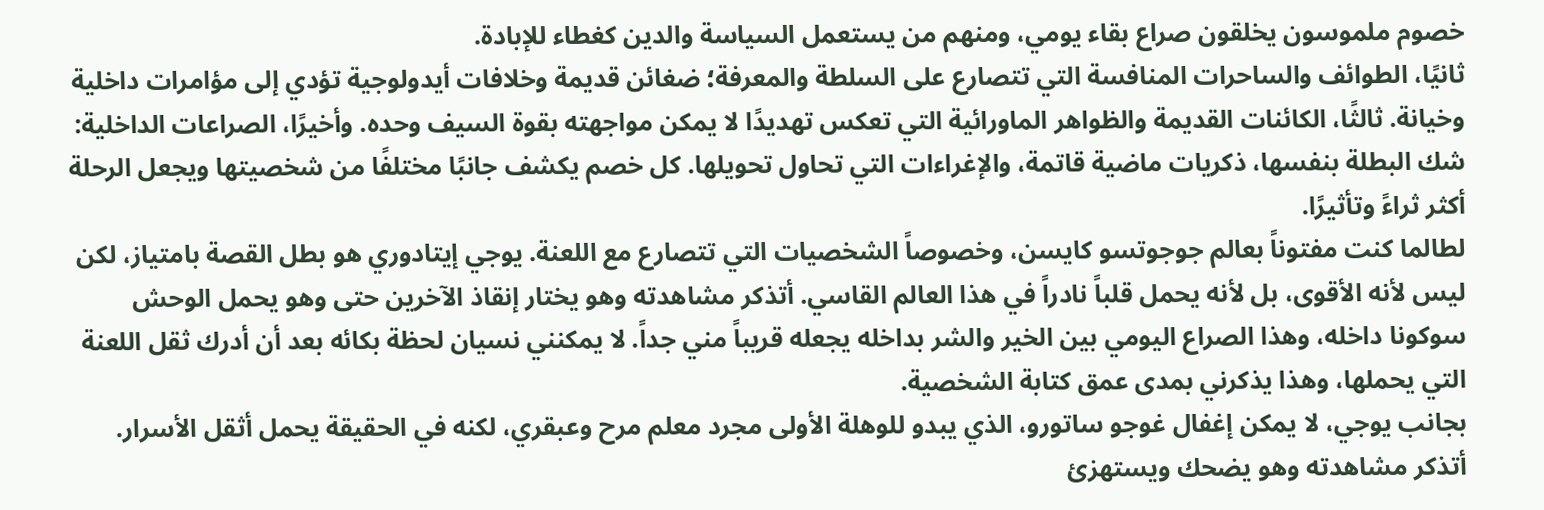خصوم ملموسون يخلقون صراع بقاء يومي، ومنهم من يستعمل السياسة والدين كغطاء للإبادة.
ثانيًا، الطوائف والساحرات المنافسة التي تتصارع على السلطة والمعرفة؛ ضغائن قديمة وخلافات أيدولوجية تؤدي إلى مؤامرات داخلية وخيانة. ثالثًا، الكائنات القديمة والظواهر الماورائية التي تعكس تهديدًا لا يمكن مواجهته بقوة السيف وحده. وأخيرًا، الصراعات الداخلية: شك البطلة بنفسها، ذكريات ماضية قاتمة، والإغراءات التي تحاول تحويلها. كل خصم يكشف جانبًا مختلفًا من شخصيتها ويجعل الرحلة أكثر ثراءً وتأثيرًا.
لطالما كنت مفتوناً بعالم جوجوتسو كايسن، وخصوصاً الشخصيات التي تتصارع مع اللعنة. يوجي إيتادوري هو بطل القصة بامتياز، لكن ليس لأنه الأقوى، بل لأنه يحمل قلباً نادراً في هذا العالم القاسي. أتذكر مشاهدته وهو يختار إنقاذ الآخرين حتى وهو يحمل الوحش سوكونا داخله، وهذا الصراع اليومي بين الخير والشر بداخله يجعله قريباً مني جداً. لا يمكنني نسيان لحظة بكائه بعد أن أدرك ثقل اللعنة التي يحملها، وهذا يذكرني بمدى عمق كتابة الشخصية.
بجانب يوجي، لا يمكن إغفال غوجو ساتورو، الذي يبدو للوهلة الأولى مجرد معلم مرح وعبقري، لكنه في الحقيقة يحمل أثقل الأسرار. أتذكر مشاهدته وهو يضحك ويستهزئ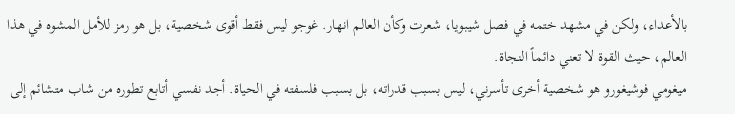بالأعداء، ولكن في مشهد ختمه في فصل شيبويا، شعرت وكأن العالم انهار. غوجو ليس فقط أقوى شخصية، بل هو رمز للأمل المشوه في هذا العالم، حيث القوة لا تعني دائماً النجاة.
ميغومي فوشيغورو هو شخصية أخرى تأسرني، ليس بسبب قدراته، بل بسبب فلسفته في الحياة. أجد نفسي أتابع تطوره من شاب متشائم إلى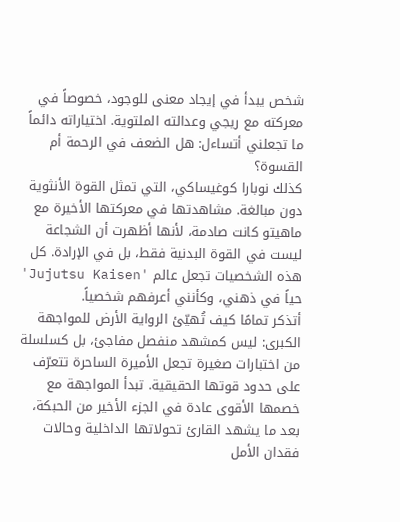شخص يبدأ في إيجاد معنى للوجود، خصوصاً في معركته مع ريجي وعدالته الملتوية. اختياراته دائماً ما تجعلني أتساءل: هل الضعف في الرحمة أم القسوة؟
كذلك نوبارا كوغيساكي، التي تمثل القوة الأنثوية دون مبالغة. مشاهدتها في معركتها الأخيرة مع ماهيتو كانت صادمة، لأنها أظهرت أن الشجاعة ليست في القوة البدنية فقط، بل في الإرادة. كل هذه الشخصيات تجعل عالم 'Jujutsu Kaisen' حياً في ذهني، وكأنني أعرفهم شخصياً.
أتذكر تمامًا كيف تُهيّئ الرواية الأرض للمواجهة الكبرى: ليس كمشهد منفصل مفاجئ، بل كسلسلة من اختبارات صغيرة تجعل الأميرة الساحرة تتعرّف على حدود قوتها الحقيقية. تبدأ المواجهة مع خصمها الأقوى عادة في الجزء الأخير من الحبكة، بعد ما يشهد القارئ تحولاتها الداخلية وحالات فقدان الأمل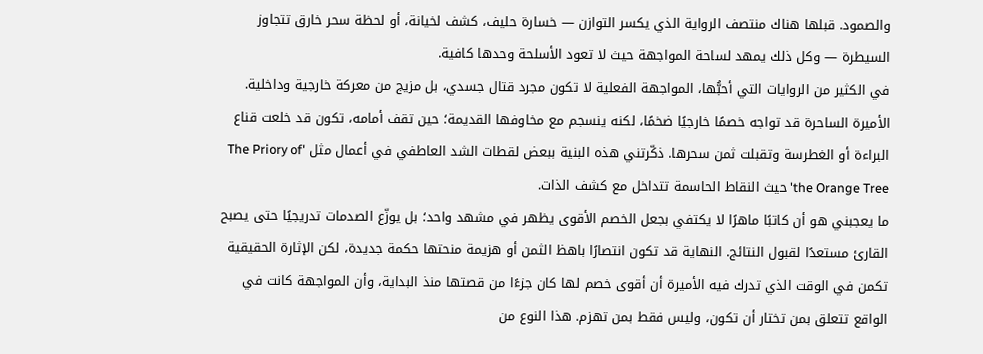والصمود. قبلها هناك منتصف الرواية الذي يكسر التوازن — خسارة حليف، كشف لخيانة، أو لحظة سحر خارق تتجاوز السيطرة — وكل ذلك يمهد لساحة المواجهة حيث لا تعود الأسلحة وحدها كافية.
في الكثير من الروايات التي أحبُّها، المواجهة الفعلية لا تكون مجرد قتال جسدي، بل مزيج من معركة خارجية وداخلية. الأميرة الساحرة قد تواجه خصمًا خارجيًا ضخمًا، لكنه ينسجم مع مخاوفها القديمة؛ حين تقف أمامه، تكون قد خلعت قناع البراءة أو الغطرسة وتقبلت ثمن سحرها. ذكّرتني هذه البنية ببعض لقطات الشد العاطفي في أعمال مثل 'The Priory of the Orange Tree' حيث النقاط الحاسمة تتداخل مع كشف الذات.
ما يعجبني هو أن كاتبًا ماهرًا لا يكتفي بجعل الخصم الأقوى يظهر في مشهد واحد؛ بل يوزّع الصدمات تدريجيًا حتى يصبح القارئ مستعدًا لقبول النتائج. النهاية قد تكون انتصارًا باهظ الثمن أو هزيمة منحتها حكمة جديدة، لكن الإثارة الحقيقية تكمن في الوقت الذي تدرك فيه الأميرة أن أقوى خصم لها كان جزءًا من قصتها منذ البداية، وأن المواجهة كانت في الواقع تتعلق بمن تختار أن تكون، وليس فقط بمن تهزم. هذا النوع من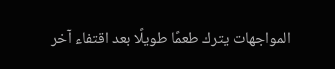المواجهات يترك طعمًا طويلًا بعد اقتفاء آخر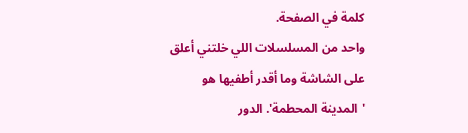كلمة في الصفحة.
واحد من المسلسلات اللي خلتني أعلق على الشاشة وما أقدر أطفيها هو 'المدينة المحطمة'. الدور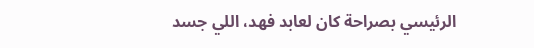الرئيسي بصراحة كان لعابد فهد، اللي جسد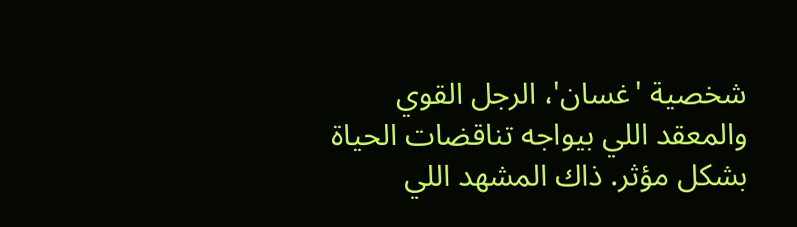شخصية 'غسان'، الرجل القوي والمعقد اللي بيواجه تناقضات الحياة بشكل مؤثر. ذاك المشهد اللي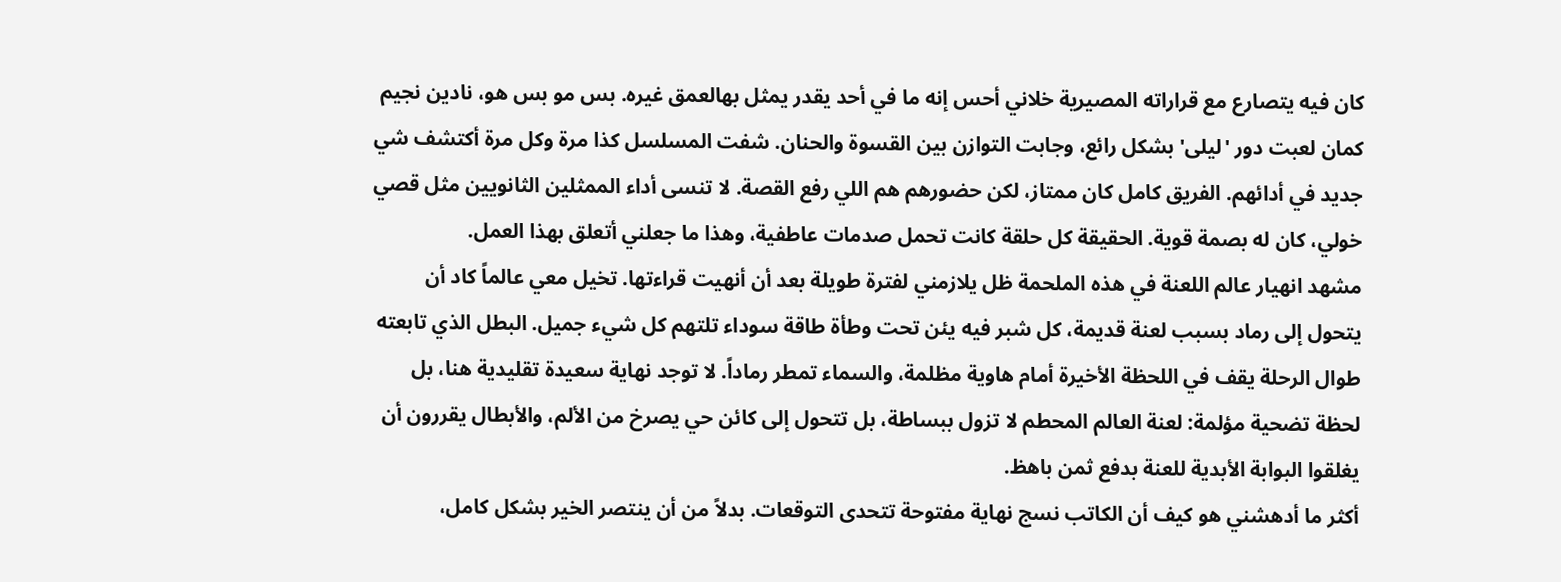كان فيه يتصارع مع قراراته المصيرية خلاني أحس إنه ما في أحد يقدر يمثل بهالعمق غيره. بس مو بس هو، نادين نجيم كمان لعبت دور 'ليلى' بشكل رائع، وجابت التوازن بين القسوة والحنان. شفت المسلسل كذا مرة وكل مرة أكتشف شي جديد في أدائهم. الفريق كامل كان ممتاز، لكن حضورهم هم اللي رفع القصة. لا تنسى أداء الممثلين الثانويين مثل قصي خولي، كان له بصمة قوية. الحقيقة كل حلقة كانت تحمل صدمات عاطفية، وهذا ما جعلني أتعلق بهذا العمل.
مشهد انهيار عالم اللعنة في هذه الملحمة ظل يلازمني لفترة طويلة بعد أن أنهيت قراءتها. تخيل معي عالماً كاد أن يتحول إلى رماد بسبب لعنة قديمة، كل شبر فيه يئن تحت وطأة طاقة سوداء تلتهم كل شيء جميل. البطل الذي تابعته طوال الرحلة يقف في اللحظة الأخيرة أمام هاوية مظلمة، والسماء تمطر رماداً. لا توجد نهاية سعيدة تقليدية هنا، بل لحظة تضحية مؤلمة: لعنة العالم المحطم لا تزول ببساطة، بل تتحول إلى كائن حي يصرخ من الألم، والأبطال يقررون أن يغلقوا البوابة الأبدية للعنة بدفع ثمن باهظ.
أكثر ما أدهشني هو كيف أن الكاتب نسج نهاية مفتوحة تتحدى التوقعات. بدلاً من أن ينتصر الخير بشكل كامل،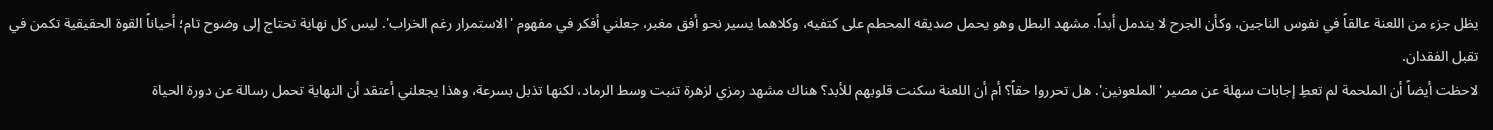يظل جزء من اللعنة عالقاً في نفوس الناجين، وكأن الجرح لا يندمل أبداً. مشهد البطل وهو يحمل صديقه المحطم على كتفيه، وكلاهما يسير نحو أفق مغبر، جعلني أفكر في مفهوم 'الاستمرار رغم الخراب'. ليس كل نهاية تحتاج إلى وضوح تام؛ أحياناً القوة الحقيقية تكمن في تقبل الفقدان.
لاحظت أيضاً أن الملحمة لم تعطِ إجابات سهلة عن مصير 'الملعونين'. هل تحرروا حقاً؟ أم أن اللعنة سكنت قلوبهم للأبد؟ هناك مشهد رمزي لزهرة تنبت وسط الرماد، لكنها تذبل بسرعة، وهذا يجعلني أعتقد أن النهاية تحمل رسالة عن دورة الحياة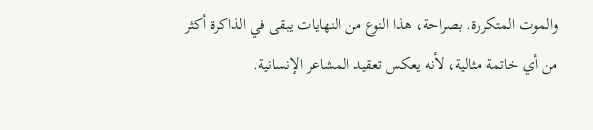والموت المتكررة. بصراحة، هذا النوع من النهايات يبقى في الذاكرة أكثر من أي خاتمة مثالية، لأنه يعكس تعقيد المشاعر الإنسانية.